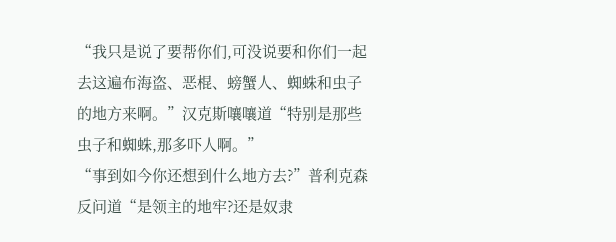“我只是说了要帮你们,可没说要和你们一起去这遍布海盗、恶棍、螃蟹人、蜘蛛和虫子的地方来啊。”汉克斯嚷嚷道“特别是那些虫子和蜘蛛,那多吓人啊。”
“事到如今你还想到什么地方去?”普利克森反问道“是领主的地牢?还是奴隶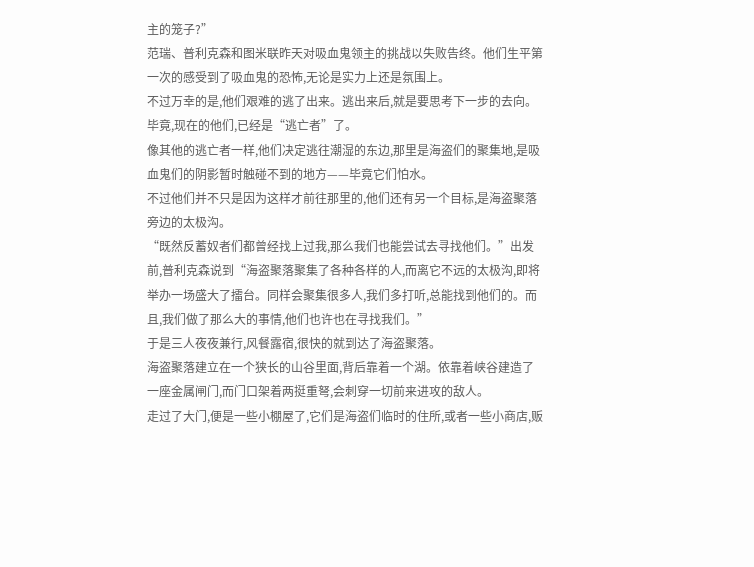主的笼子?”
范瑞、普利克森和图米联昨天对吸血鬼领主的挑战以失败告终。他们生平第一次的感受到了吸血鬼的恐怖,无论是实力上还是氛围上。
不过万幸的是,他们艰难的逃了出来。逃出来后,就是要思考下一步的去向。毕竟,现在的他们,已经是“逃亡者”了。
像其他的逃亡者一样,他们决定逃往潮湿的东边,那里是海盗们的聚集地,是吸血鬼们的阴影暂时触碰不到的地方——毕竟它们怕水。
不过他们并不只是因为这样才前往那里的,他们还有另一个目标,是海盗聚落旁边的太极沟。
“既然反蓄奴者们都曾经找上过我,那么我们也能尝试去寻找他们。”出发前,普利克森说到“海盗聚落聚集了各种各样的人,而离它不远的太极沟,即将举办一场盛大了擂台。同样会聚集很多人,我们多打听,总能找到他们的。而且,我们做了那么大的事情,他们也许也在寻找我们。”
于是三人夜夜兼行,风餐露宿,很快的就到达了海盗聚落。
海盗聚落建立在一个狭长的山谷里面,背后靠着一个湖。依靠着峡谷建造了一座金属闸门,而门口架着两挺重弩,会刺穿一切前来进攻的敌人。
走过了大门,便是一些小棚屋了,它们是海盗们临时的住所,或者一些小商店,贩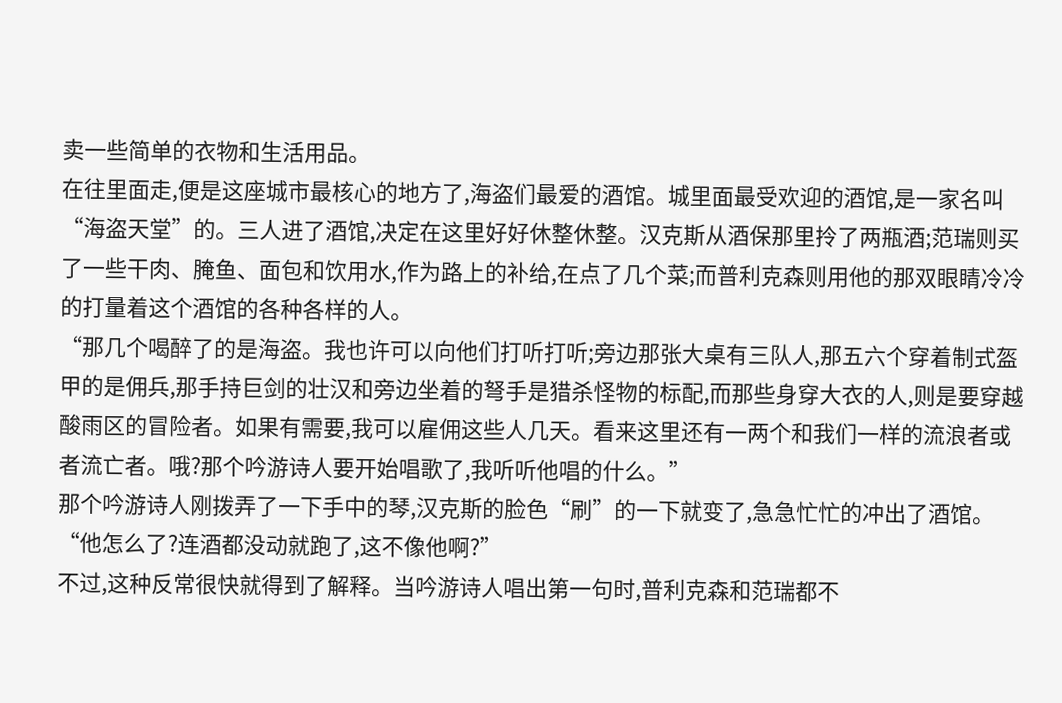卖一些简单的衣物和生活用品。
在往里面走,便是这座城市最核心的地方了,海盗们最爱的酒馆。城里面最受欢迎的酒馆,是一家名叫“海盗天堂”的。三人进了酒馆,决定在这里好好休整休整。汉克斯从酒保那里拎了两瓶酒;范瑞则买了一些干肉、腌鱼、面包和饮用水,作为路上的补给,在点了几个菜;而普利克森则用他的那双眼睛冷冷的打量着这个酒馆的各种各样的人。
“那几个喝醉了的是海盗。我也许可以向他们打听打听;旁边那张大桌有三队人,那五六个穿着制式盔甲的是佣兵,那手持巨剑的壮汉和旁边坐着的弩手是猎杀怪物的标配,而那些身穿大衣的人,则是要穿越酸雨区的冒险者。如果有需要,我可以雇佣这些人几天。看来这里还有一两个和我们一样的流浪者或者流亡者。哦?那个吟游诗人要开始唱歌了,我听听他唱的什么。”
那个吟游诗人刚拨弄了一下手中的琴,汉克斯的脸色“刷”的一下就变了,急急忙忙的冲出了酒馆。“他怎么了?连酒都没动就跑了,这不像他啊?”
不过,这种反常很快就得到了解释。当吟游诗人唱出第一句时,普利克森和范瑞都不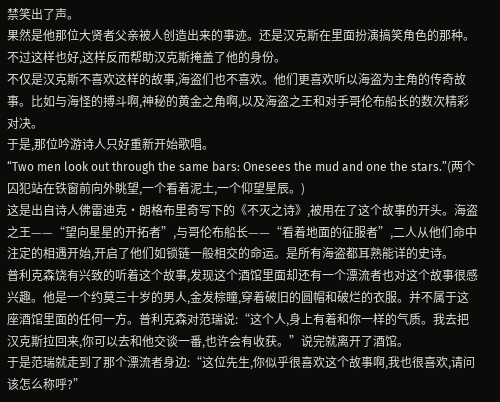禁笑出了声。
果然是他那位大贤者父亲被人创造出来的事迹。还是汉克斯在里面扮演搞笑角色的那种。不过这样也好,这样反而帮助汉克斯掩盖了他的身份。
不仅是汉克斯不喜欢这样的故事,海盗们也不喜欢。他们更喜欢听以海盗为主角的传奇故事。比如与海怪的搏斗啊,神秘的黄金之角啊,以及海盗之王和对手哥伦布船长的数次精彩对决。
于是,那位吟游诗人只好重新开始歌唱。
“Two men look out through the same bars: Onesees the mud and one the stars.”(两个囚犯站在铁窗前向外眺望,一个看着泥土,一个仰望星辰。)
这是出自诗人佛雷迪克·朗格布里奇写下的《不灭之诗》,被用在了这个故事的开头。海盗之王——“望向星星的开拓者”,与哥伦布船长——“看着地面的征服者”,二人从他们命中注定的相遇开始,开启了他们如锁链一般相交的命运。是所有海盗都耳熟能详的史诗。
普利克森饶有兴致的听着这个故事,发现这个酒馆里面却还有一个漂流者也对这个故事很感兴趣。他是一个约莫三十岁的男人,金发棕瞳,穿着破旧的圆帽和破烂的衣服。并不属于这座酒馆里面的任何一方。普利克森对范瑞说:“这个人,身上有着和你一样的气质。我去把汉克斯拉回来,你可以去和他交谈一番,也许会有收获。”说完就离开了酒馆。
于是范瑞就走到了那个漂流者身边:“这位先生,你似乎很喜欢这个故事啊,我也很喜欢,请问该怎么称呼?”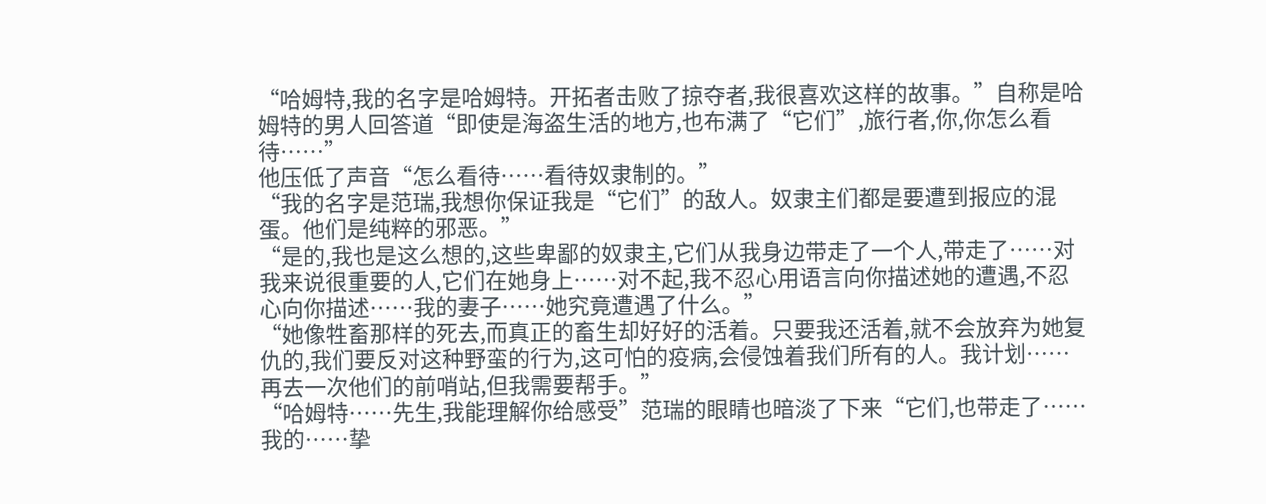“哈姆特,我的名字是哈姆特。开拓者击败了掠夺者,我很喜欢这样的故事。”自称是哈姆特的男人回答道“即使是海盗生活的地方,也布满了“它们”,旅行者,你,你怎么看待……”
他压低了声音“怎么看待……看待奴隶制的。”
“我的名字是范瑞,我想你保证我是“它们”的敌人。奴隶主们都是要遭到报应的混蛋。他们是纯粹的邪恶。”
“是的,我也是这么想的,这些卑鄙的奴隶主,它们从我身边带走了一个人,带走了……对我来说很重要的人,它们在她身上……对不起,我不忍心用语言向你描述她的遭遇,不忍心向你描述……我的妻子……她究竟遭遇了什么。”
“她像牲畜那样的死去,而真正的畜生却好好的活着。只要我还活着,就不会放弃为她复仇的,我们要反对这种野蛮的行为,这可怕的疫病,会侵蚀着我们所有的人。我计划……再去一次他们的前哨站,但我需要帮手。”
“哈姆特……先生,我能理解你给感受”范瑞的眼睛也暗淡了下来“它们,也带走了……我的……挚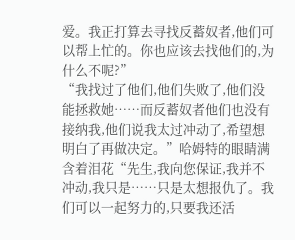爱。我正打算去寻找反蓄奴者,他们可以帮上忙的。你也应该去找他们的,为什么不呢?”
“我找过了他们,他们失败了,他们没能拯救她……而反蓄奴者他们也没有接纳我,他们说我太过冲动了,希望想明白了再做决定。”哈姆特的眼睛满含着泪花“先生,我向您保证,我并不冲动,我只是……只是太想报仇了。我们可以一起努力的,只要我还活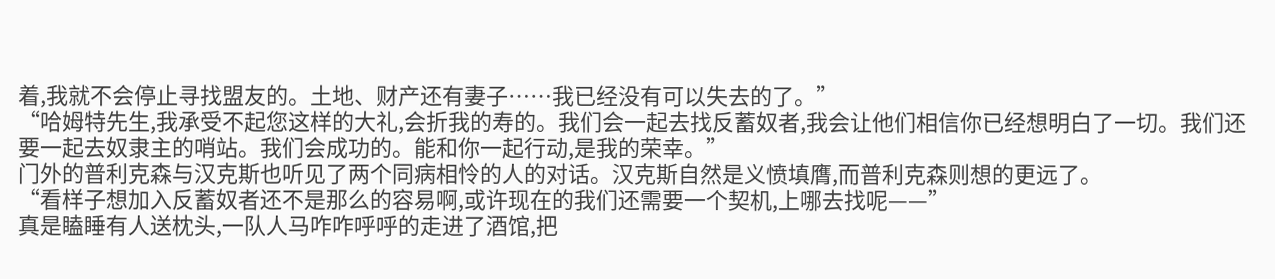着,我就不会停止寻找盟友的。土地、财产还有妻子……我已经没有可以失去的了。”
“哈姆特先生,我承受不起您这样的大礼,会折我的寿的。我们会一起去找反蓄奴者,我会让他们相信你已经想明白了一切。我们还要一起去奴隶主的哨站。我们会成功的。能和你一起行动,是我的荣幸。”
门外的普利克森与汉克斯也听见了两个同病相怜的人的对话。汉克斯自然是义愤填膺,而普利克森则想的更远了。
“看样子想加入反蓄奴者还不是那么的容易啊,或许现在的我们还需要一个契机,上哪去找呢——”
真是瞌睡有人送枕头,一队人马咋咋呼呼的走进了酒馆,把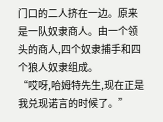门口的二人挤在一边。原来是一队奴隶商人。由一个领头的商人,四个奴隶捕手和四个狼人奴隶组成。
“哎呀,哈姆特先生,现在正是我兑现诺言的时候了。”